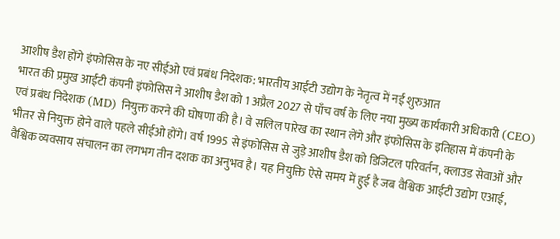आशीष डैश होंगे इंफोसिस के नए सीईओ एवं प्रबंध निदेशक: भारतीय आईटी उद्योग के नेतृत्व में नई शुरुआत
भारत की प्रमुख आईटी कंपनी इंफोसिस ने आशीष डैश को 1 अप्रैल 2027 से पाँच वर्ष के लिए नया मुख्य कार्यकारी अधिकारी (CEO) एवं प्रबंध निदेशक (MD) नियुक्त करने की घोषणा की है। वे सलिल पारेख का स्थान लेंगे और इंफोसिस के इतिहास में कंपनी के भीतर से नियुक्त होने वाले पहले सीईओ होंगे। वर्ष 1995 से इंफोसिस से जुड़े आशीष डैश को डिजिटल परिवर्तन, क्लाउड सेवाओं और वैश्विक व्यवसाय संचालन का लगभग तीन दशक का अनुभव है। यह नियुक्ति ऐसे समय में हुई है जब वैश्विक आईटी उद्योग एआई,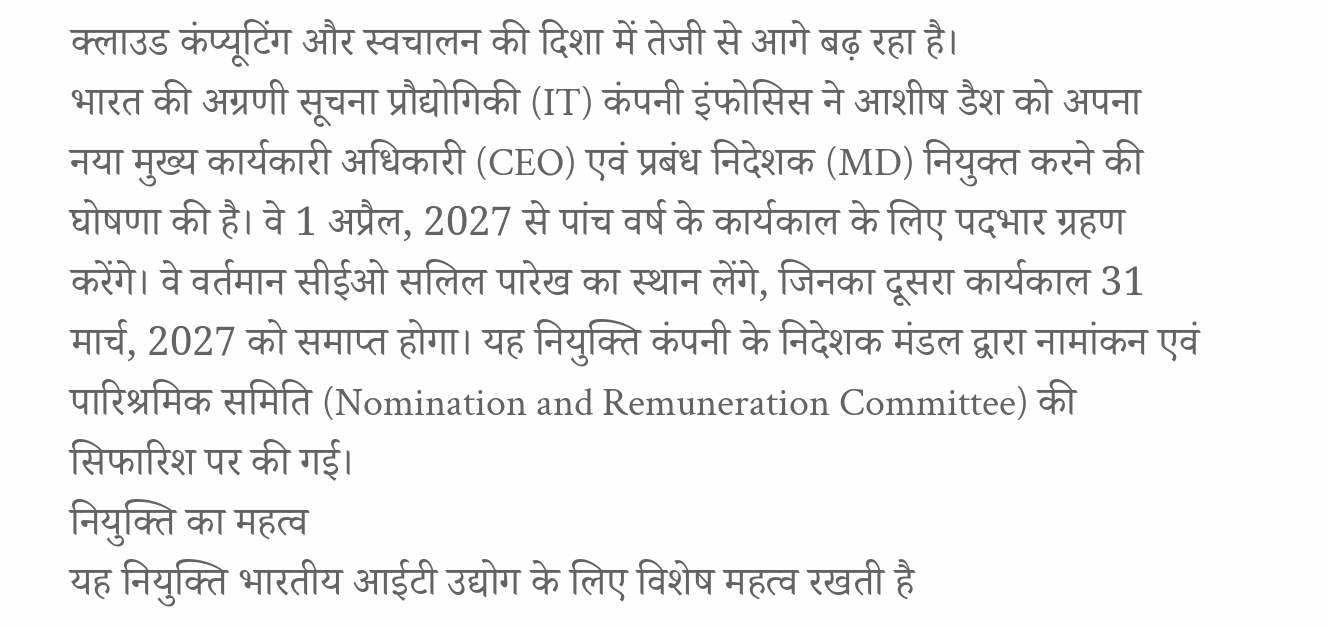क्लाउड कंप्यूटिंग और स्वचालन की दिशा में तेजी से आगे बढ़ रहा है।
भारत की अग्रणी सूचना प्रौद्योगिकी (IT) कंपनी इंफोसिस ने आशीष डैश को अपना नया मुख्य कार्यकारी अधिकारी (CEO) एवं प्रबंध निदेशक (MD) नियुक्त करने की घोषणा की है। वे 1 अप्रैल, 2027 से पांच वर्ष के कार्यकाल के लिए पदभार ग्रहण करेंगे। वे वर्तमान सीईओ सलिल पारेख का स्थान लेंगे, जिनका दूसरा कार्यकाल 31 मार्च, 2027 को समाप्त होगा। यह नियुक्ति कंपनी के निदेशक मंडल द्वारा नामांकन एवं पारिश्रमिक समिति (Nomination and Remuneration Committee) की सिफारिश पर की गई।
नियुक्ति का महत्व
यह नियुक्ति भारतीय आईटी उद्योग के लिए विशेष महत्व रखती है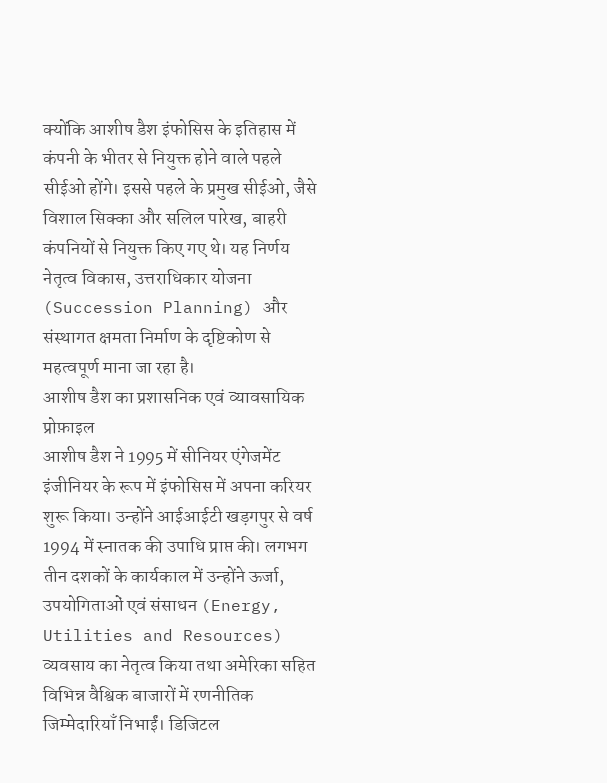क्योंकि आशीष डैश इंफोसिस के इतिहास में कंपनी के भीतर से नियुक्त होने वाले पहले सीईओ होंगे। इससे पहले के प्रमुख सीईओ, जैसे विशाल सिक्का और सलिल पारेख, बाहरी कंपनियों से नियुक्त किए गए थे। यह निर्णय नेतृत्व विकास, उत्तराधिकार योजना (Succession Planning) और संस्थागत क्षमता निर्माण के दृष्टिकोण से महत्वपूर्ण माना जा रहा है।
आशीष डैश का प्रशासनिक एवं व्यावसायिक प्रोफ़ाइल
आशीष डैश ने 1995 में सीनियर एंगेजमेंट इंजीनियर के रूप में इंफोसिस में अपना करियर शुरू किया। उन्होंने आईआईटी खड़गपुर से वर्ष 1994 में स्नातक की उपाधि प्राप्त की। लगभग तीन दशकों के कार्यकाल में उन्होंने ऊर्जा, उपयोगिताओं एवं संसाधन (Energy, Utilities and Resources) व्यवसाय का नेतृत्व किया तथा अमेरिका सहित विभिन्न वैश्विक बाजारों में रणनीतिक जिम्मेदारियाँ निभाईं। डिजिटल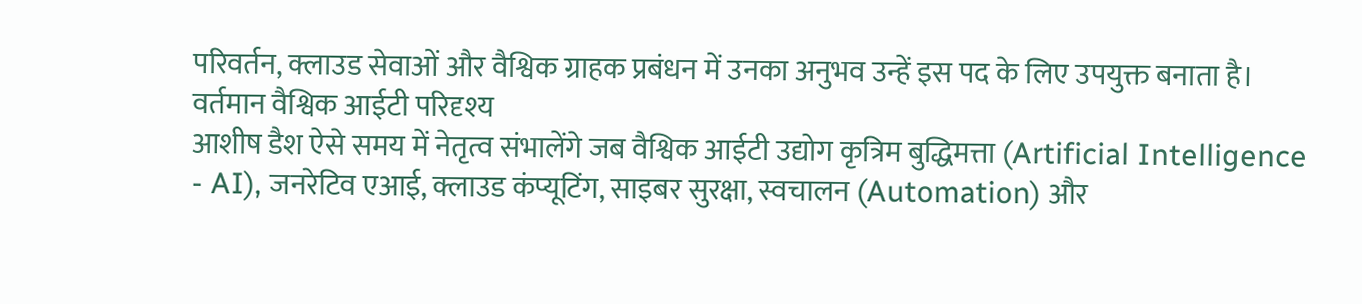परिवर्तन, क्लाउड सेवाओं और वैश्विक ग्राहक प्रबंधन में उनका अनुभव उन्हें इस पद के लिए उपयुक्त बनाता है।
वर्तमान वैश्विक आईटी परिदृश्य
आशीष डैश ऐसे समय में नेतृत्व संभालेंगे जब वैश्विक आईटी उद्योग कृत्रिम बुद्धिमत्ता (Artificial Intelligence - AI), जनरेटिव एआई, क्लाउड कंप्यूटिंग, साइबर सुरक्षा, स्वचालन (Automation) और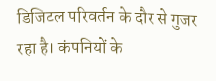डिजिटल परिवर्तन के दौर से गुजर रहा है। कंपनियों के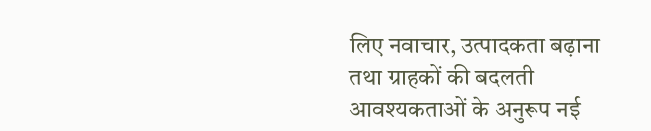लिए नवाचार, उत्पादकता बढ़ाना तथा ग्राहकों की बदलती आवश्यकताओं के अनुरूप नई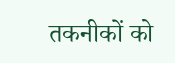तकनीकों को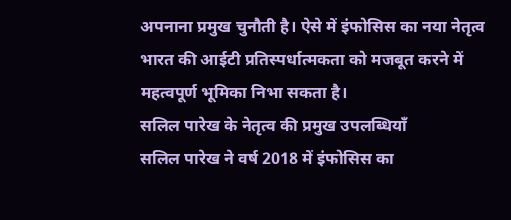अपनाना प्रमुख चुनौती है। ऐसे में इंफोसिस का नया नेतृत्व भारत की आईटी प्रतिस्पर्धात्मकता को मजबूत करने में महत्वपूर्ण भूमिका निभा सकता है।
सलिल पारेख के नेतृत्व की प्रमुख उपलब्धियाँ
सलिल पारेख ने वर्ष 2018 में इंफोसिस का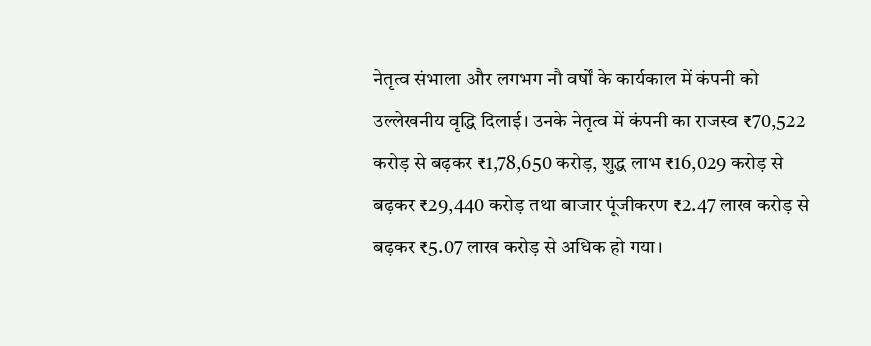नेतृत्व संभाला और लगभग नौ वर्षों के कार्यकाल में कंपनी को उल्लेखनीय वृद्धि दिलाई। उनके नेतृत्व में कंपनी का राजस्व ₹70,522 करोड़ से बढ़कर ₹1,78,650 करोड़, शुद्ध लाभ ₹16,029 करोड़ से बढ़कर ₹29,440 करोड़ तथा बाजार पूंजीकरण ₹2.47 लाख करोड़ से बढ़कर ₹5.07 लाख करोड़ से अधिक हो गया।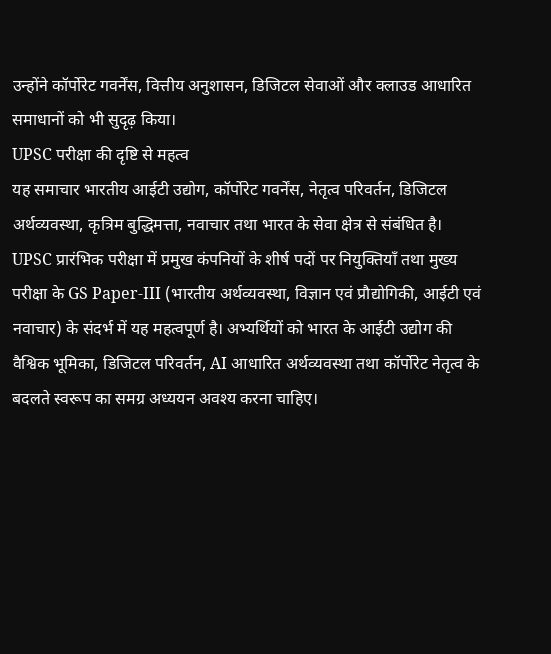उन्होंने कॉर्पोरेट गवर्नेंस, वित्तीय अनुशासन, डिजिटल सेवाओं और क्लाउड आधारित समाधानों को भी सुदृढ़ किया।
UPSC परीक्षा की दृष्टि से महत्व
यह समाचार भारतीय आईटी उद्योग, कॉर्पोरेट गवर्नेंस, नेतृत्व परिवर्तन, डिजिटल अर्थव्यवस्था, कृत्रिम बुद्धिमत्ता, नवाचार तथा भारत के सेवा क्षेत्र से संबंधित है। UPSC प्रारंभिक परीक्षा में प्रमुख कंपनियों के शीर्ष पदों पर नियुक्तियाँ तथा मुख्य परीक्षा के GS Paper-III (भारतीय अर्थव्यवस्था, विज्ञान एवं प्रौद्योगिकी, आईटी एवं नवाचार) के संदर्भ में यह महत्वपूर्ण है। अभ्यर्थियों को भारत के आईटी उद्योग की वैश्विक भूमिका, डिजिटल परिवर्तन, AI आधारित अर्थव्यवस्था तथा कॉर्पोरेट नेतृत्व के बदलते स्वरूप का समग्र अध्ययन अवश्य करना चाहिए।